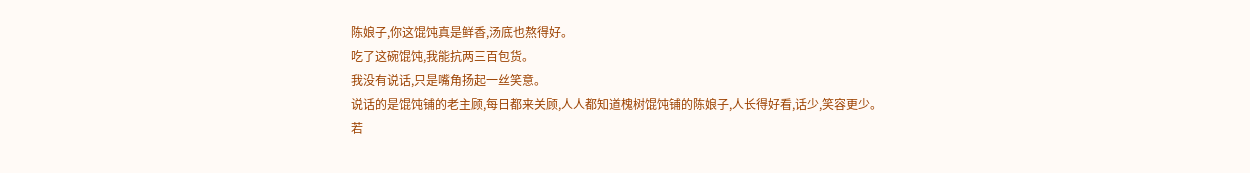陈娘子,你这馄饨真是鲜香,汤底也熬得好。
吃了这碗馄饨,我能抗两三百包货。
我没有说话,只是嘴角扬起一丝笑意。
说话的是馄饨铺的老主顾,每日都来关顾,人人都知道槐树馄饨铺的陈娘子,人长得好看,话少,笑容更少。
若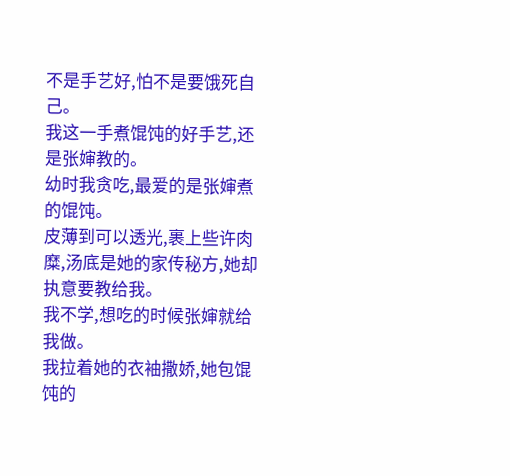不是手艺好,怕不是要饿死自己。
我这一手煮馄饨的好手艺,还是张婶教的。
幼时我贪吃,最爱的是张婶煮的馄饨。
皮薄到可以透光,裹上些许肉糜,汤底是她的家传秘方,她却执意要教给我。
我不学,想吃的时候张婶就给我做。
我拉着她的衣袖撒娇,她包馄饨的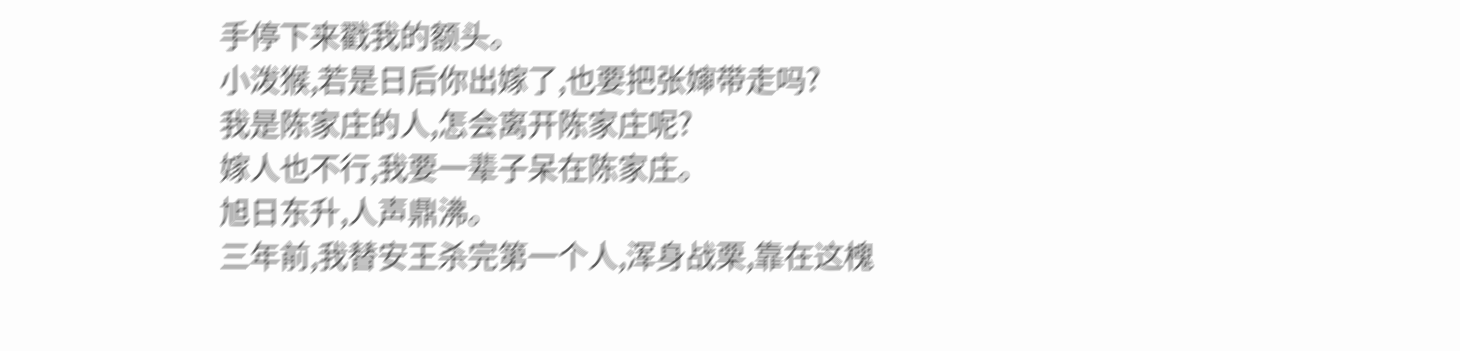手停下来戳我的额头。
小泼猴,若是日后你出嫁了,也要把张婶带走吗?
我是陈家庄的人,怎会离开陈家庄呢?
嫁人也不行,我要一辈子呆在陈家庄。
旭日东升,人声鼎沸。
三年前,我替安王杀完第一个人,浑身战栗,靠在这槐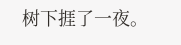树下捱了一夜。